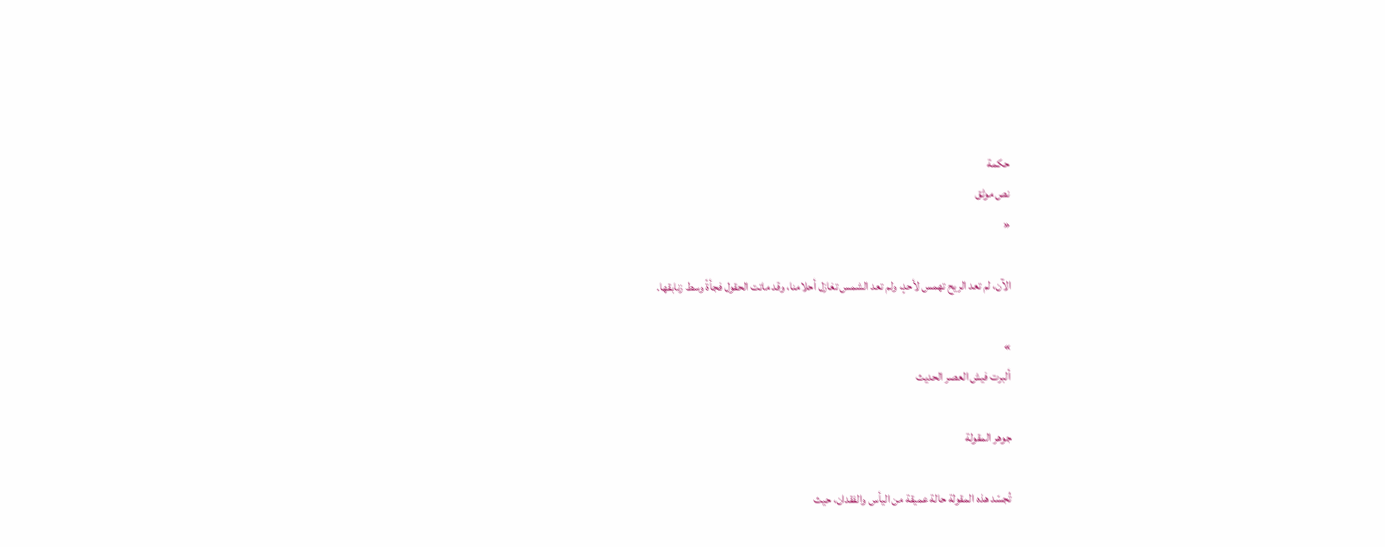حكمة
نص موثق
«

الآن، لم تعد الريح تهمس لأحدٍ، ولم تعد الشمس تغازل أحلامنا، وقد ماتت الحقول فجأةً وسط زنابقها.

»
ألبرت فيش العصر الحديث

جوهر المقولة

تُجسّد هذه المقولة حالة عميقة من اليأس والفقدان، حيث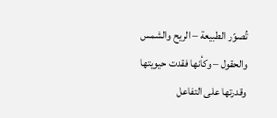تُصوّر الطبيعة – الريح والشمس والحقول – وكأنها فقدت حيويتها وقدرتها على التفاعل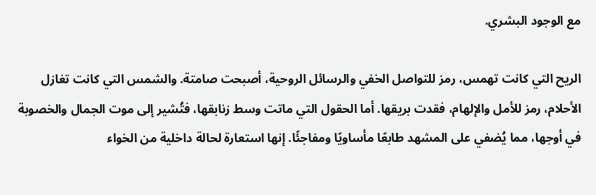مع الوجود البشري.

الريح التي كانت تهمس، رمز للتواصل الخفي والرسائل الروحية، أصبحت صامتة. والشمس التي كانت تغازل الأحلام، رمز للأمل والإلهام، فقدت بريقها. أما الحقول التي ماتت وسط زنابقها، فتُشير إلى موت الجمال والخصوبة في أوجها، مما يُضفي على المشهد طابعًا مأساويًا ومفاجئًا. إنها استعارة لحالة داخلية من الخواء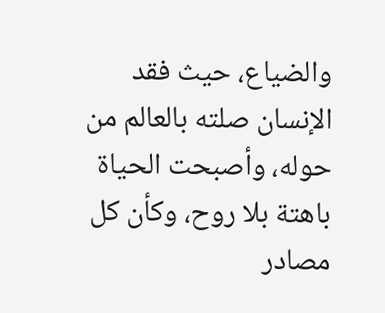والضياع، حيث فقد الإنسان صلته بالعالم من حوله، وأصبحت الحياة باهتة بلا روح، وكأن كل مصادر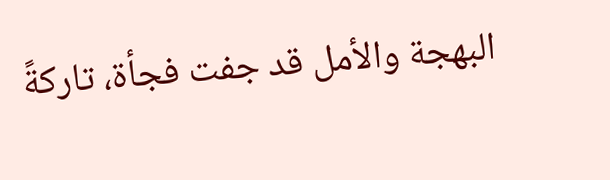البهجة والأمل قد جفت فجأة، تاركةً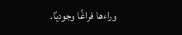وراءها فراغًا وجوديًا.